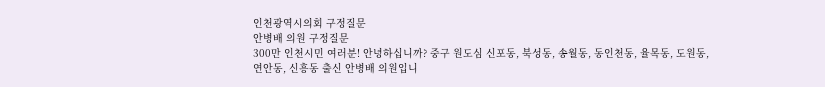인천광역시의회 구정질문
안병배 의원 구정질문
300만 인천시민 여러분! 안녕하십니까? 중구 원도심 신포동, 북성동, 송월동, 동인천동, 율목동, 도원동, 연안동, 신흥동 출신 안병배 의원입니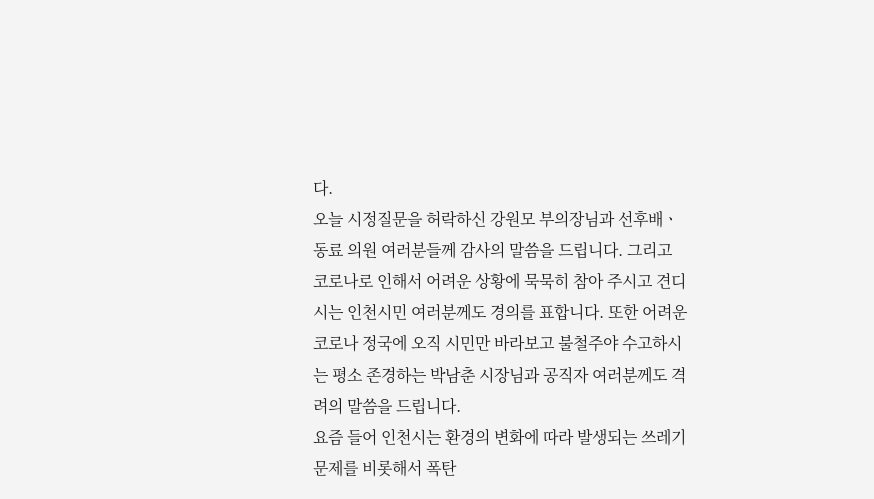다.
오늘 시정질문을 허락하신 강원모 부의장님과 선후배ㆍ동료 의원 여러분들께 감사의 말씀을 드립니다. 그리고 코로나로 인해서 어려운 상황에 묵묵히 참아 주시고 견디시는 인천시민 여러분께도 경의를 표합니다. 또한 어려운 코로나 정국에 오직 시민만 바라보고 불철주야 수고하시는 평소 존경하는 박남춘 시장님과 공직자 여러분께도 격려의 말씀을 드립니다.
요즘 들어 인천시는 환경의 변화에 따라 발생되는 쓰레기 문제를 비롯해서 폭탄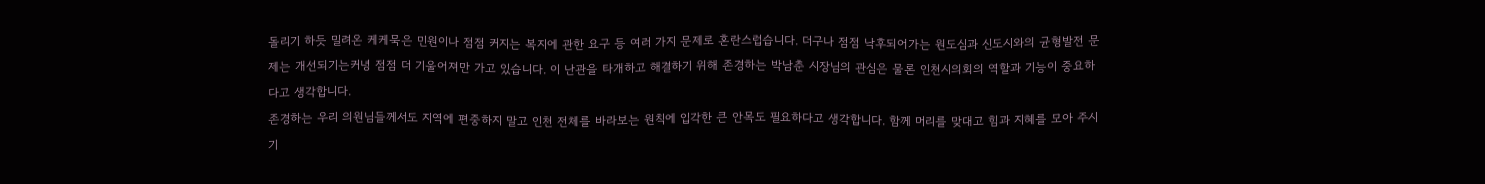돌리기 하듯 밀려온 케케묵은 민원이나 점점 커지는 복지에 관한 요구 등 여러 가지 문제로 혼란스럽습니다. 더구나 점점 낙후되어가는 원도심과 신도시와의 균형발전 문제는 개선되기는커녕 점점 더 기울어져만 가고 있습니다. 이 난관을 타개하고 해결하기 위해 존경하는 박남춘 시장님의 관심은 물론 인천시의회의 역할과 기능이 중요하다고 생각합니다.
존경하는 우리 의원님들께서도 지역에 편중하지 말고 인천 전체를 바라보는 원칙에 입각한 큰 안목도 필요하다고 생각합니다. 함께 머리를 맞대고 힘과 지혜를 모아 주시기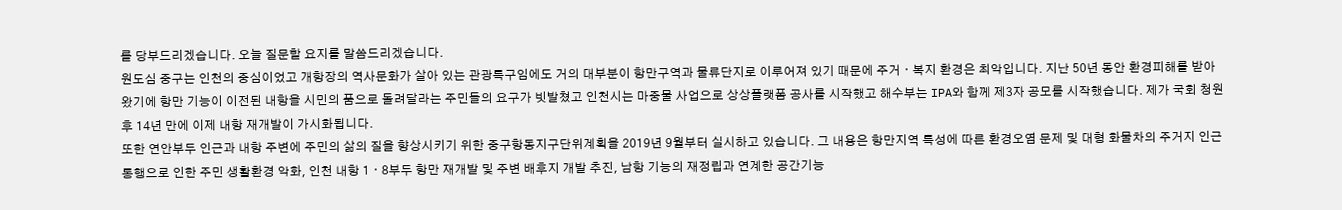를 당부드리겠습니다. 오늘 질문할 요지를 말씀드리겠습니다.
원도심 중구는 인천의 중심이었고 개항장의 역사문화가 살아 있는 관광특구임에도 거의 대부분이 항만구역과 물류단지로 이루어져 있기 때문에 주거ㆍ복지 환경은 최악입니다. 지난 50년 동안 환경피해를 받아왔기에 항만 기능이 이전된 내항을 시민의 품으로 돌려달라는 주민들의 요구가 빗발쳤고 인천시는 마중물 사업으로 상상플랫폼 공사를 시작했고 해수부는 IPA와 함께 제3자 공모를 시작했습니다. 제가 국회 청원 후 14년 만에 이제 내항 재개발이 가시화됩니다.
또한 연안부두 인근과 내항 주변에 주민의 삶의 질을 향상시키기 위한 중구항동지구단위계획을 2019년 9월부터 실시하고 있습니다. 그 내용은 항만지역 특성에 따른 환경오염 문제 및 대형 화물차의 주거지 인근 통행으로 인한 주민 생활환경 악화, 인천 내항 1ㆍ8부두 항만 재개발 및 주변 배후지 개발 추진, 남항 기능의 재정립과 연계한 공간기능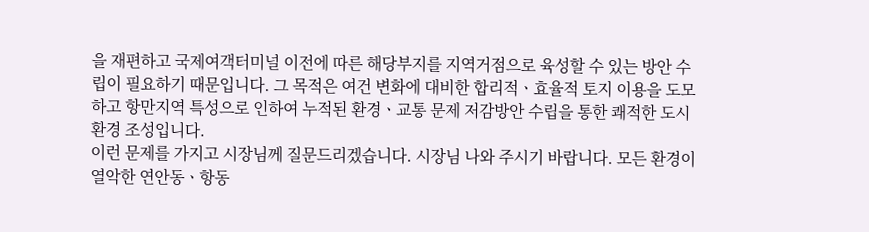을 재편하고 국제여객터미널 이전에 따른 해당부지를 지역거점으로 육성할 수 있는 방안 수립이 필요하기 때문입니다. 그 목적은 여건 변화에 대비한 합리적ㆍ효율적 토지 이용을 도모하고 항만지역 특성으로 인하여 누적된 환경ㆍ교통 문제 저감방안 수립을 통한 쾌적한 도시환경 조성입니다.
이런 문제를 가지고 시장님께 질문드리겠습니다. 시장님 나와 주시기 바랍니다. 모든 환경이 열악한 연안동ㆍ항동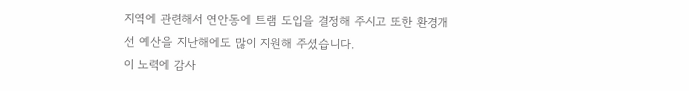지역에 관련해서 연안동에 트램 도입을 결정해 주시고 또한 환경개선 예산을 지난해에도 많이 지원해 주셨습니다.
이 노력에 감사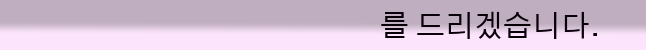를 드리겠습니다.